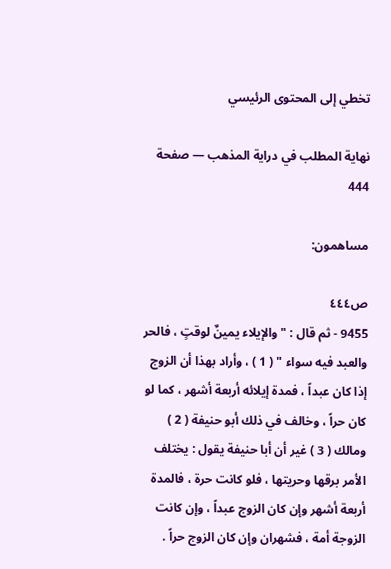تخطي إلى المحتوى الرئيسي

نهاية المطلب في دراية المذهب — صفحة 444

مساهمون:

ص٤٤٤
9455 - ثم قال : " والإيلاء يمينٌ لوقتٍ ، فالحر والعبد فيه سواء " ( 1 ) ، وأراد بهذا أن الزوج إذا كان عبداً ، فمدة إيلائه أربعة أشهر ، كما لو كان حراً ، وخالف في ذلك أبو حنيفة ( 2 ) ومالك ( 3 ) غير أن أبا حنيفة يقول : يختلف الأمر برقها وحريتها ، فلو كانت حرة ، فالمدة أربعة أشهر وإن كان الزوج عبداً ، وإن كانت الزوجة أمة ، فشهران وإن كان الزوج حراً .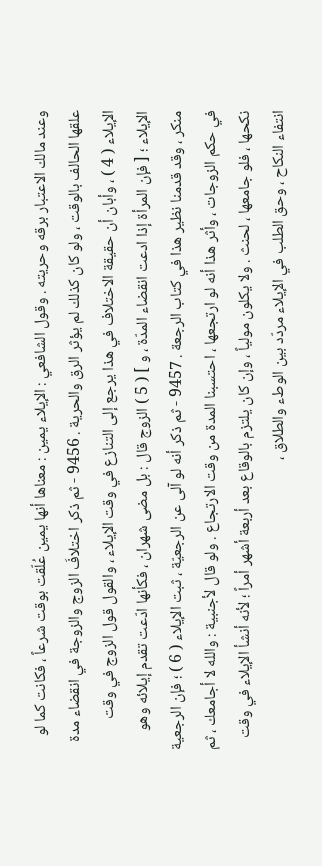وعند مالك الاعتبار برقه وحريته . وقول الشافعي : الإيلاء يمين : معناها أنها يمين عُلّقت بوقت شرعاً ، فكانت كما لو علقها الحالف بالوقت ، ولو كان كذلك لم يؤثر الرق والحرية . 9456 - ثم ذكر اختلافَ الزوج والزوجة في انقضاء مدة الإيلاء ( 4 ) ، وأبان أن حقيقة الاختلاف في هذا يرجع إلى التنازع في وقت الإيلاء ، والقول قول الزوج في وقت الإيلاء ؛ [ فإن المرأة إذا ادعت انقضاء المدّة ، و ] ( 5 ) الزوج قال : بل مضى شهران ، فكأنها ادّعت تقدم إيلائه وهو منكر ، وقد قدمنا نظير هذا في كتاب الرجعة . 9457 - ثم ذكر أنه لو آلى عن الرجعيّة ، ثبت الإيلاء ( 6 ) ؛ فإن الرجعية في حكم الزوجات ، وأثر هذا أنه لو ارتجعها ، احتسبنا المدة من وقت الارتجاع . ولو قال لأجنبية : والله لا أجامعك ، ثم نكحها ، فلو جامعها ، لحنث . ولا يكلون مولياً ، وإن كان يلتزم بالوقاع بعد أربعة أشهر أمراً ؛ لأنه أنشأ الإيلاء في وقت انتفاء النكاح ، وحق الطلب في الإيلاء مردّد بين الوطء والطلاق ،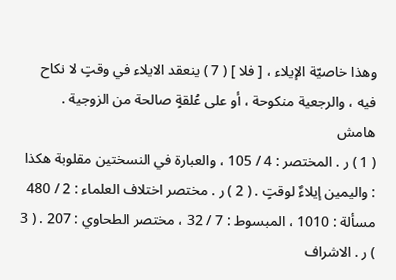وهذا خاصيّة الإيلاء ، [ فلا ] ( 7 ) ينعقد الايلاء في وقتٍ لا نكاح فيه ، والرجعية منكوحة ، أو على عُلقةٍ صالحة من الزوجية .
هامش
( 1 ) ر . المختصر : 4 / 105 ، والعبارة في النسختين مقلوبة هكذا : واليمين إيلاءٌ لوقتٍ . ( 2 ) ر . مختصر اختلاف العلماء : 2 / 480 مسألة : 1010 ، المبسوط : 7 / 32 ، مختصر الطحاوي : 207 . ( 3 ) ر . الاشراف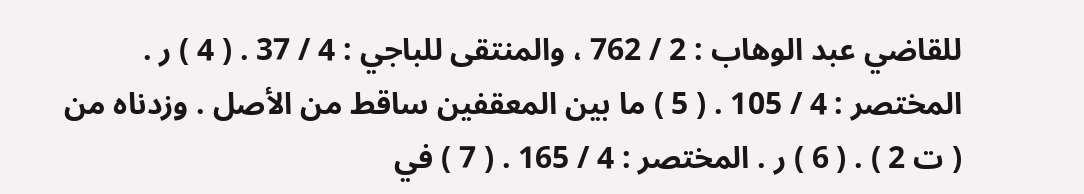للقاضي عبد الوهاب : 2 / 762 ، والمنتقى للباجي : 4 / 37 . ( 4 ) ر . المختصر : 4 / 105 . ( 5 ) ما بين المعقفين ساقط من الأصل . وزدناه من ( ت 2 ) . ( 6 ) ر . المختصر : 4 / 165 . ( 7 ) في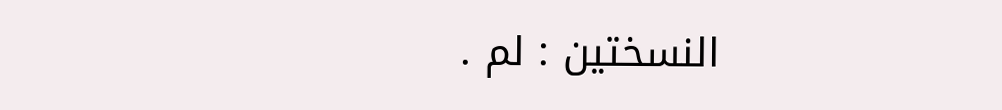النسختين : لم .